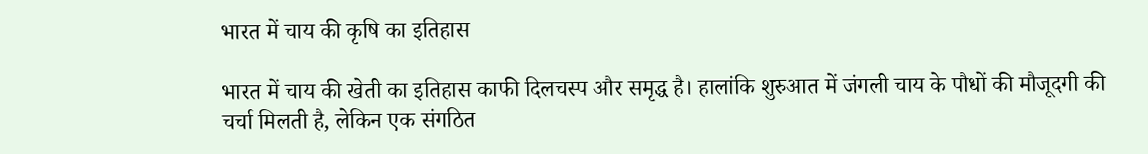भारत में चाय की कृषि का इतिहास

भारत में चाय की खेती का इतिहास काफी दिलचस्प और समृद्ध है। हालांकि शुरुआत में जंगली चाय के पौधों की मौजूदगी की चर्चा मिलती है, लेकिन एक संगठित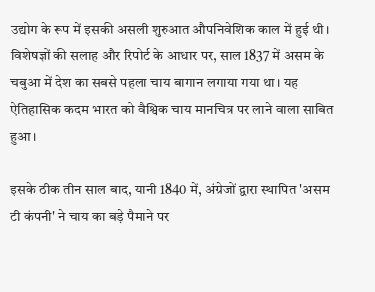उद्योग के रूप में इसकी असली शुरुआत औपनिवेशिक काल में हुई थी। विशेषज्ञों की सलाह और रिपोर्ट के आधार पर, साल 1837 में असम के चबुआ में देश का सबसे पहला चाय बागान लगाया गया था। यह ऐतिहासिक कदम भारत को वैश्विक चाय मानचित्र पर लाने वाला साबित हुआ।

इसके ठीक तीन साल बाद, यानी 1840 में, अंग्रेजों द्वारा स्थापित 'असम टी कंपनी' ने चाय का बड़े पैमाने पर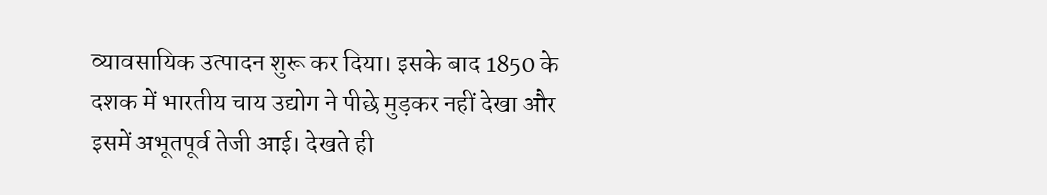व्यावसायिक उत्पादन शुरू कर दिया। इसके बाद 1850 के दशक में भारतीय चाय उद्योग ने पीछे मुड़कर नहीं देखा और इसमें अभूतपूर्व तेजी आई। देखते ही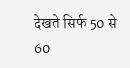देखते सिर्फ 50 से 60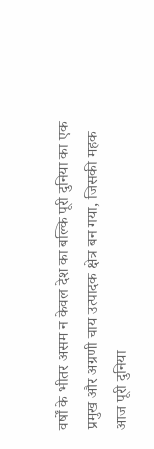वर्षों के भीतर असम न केवल देश का बल्कि पूरी दुनिया का एक प्रमुख और अग्रणी चाय उत्पादक क्षेत्र बन गया, जिसकी महक आज पूरी दुनिया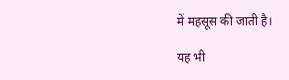में महसूस की जाती है।

यह भी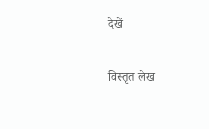देखें

विस्तृत लेख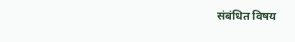संबंधित विषय